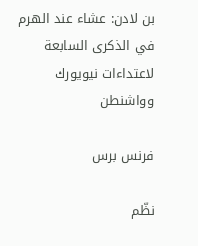بن لادن: عشاء عند الهرم في الذكرى السابعة لاعتداءات نيويورك وواشنطن

فرنس برس

نظّم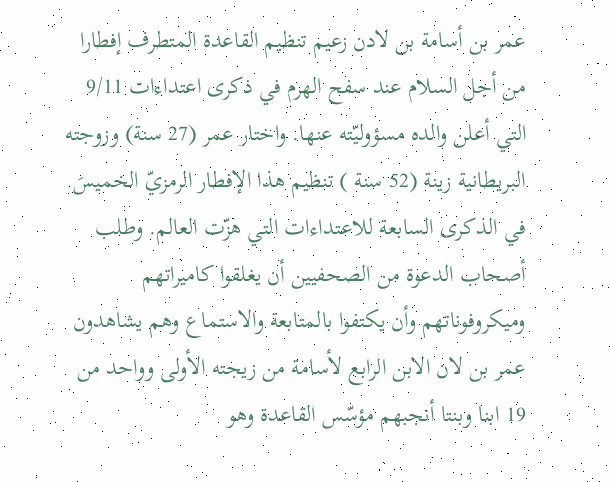عمر بن أسامة بن لادن زعيم تنظيم القاعدة المتطرف إفطارا من أجل السلام عند سفح الهرم في ذكرى اعتداءات 9/11 التي أعلن والده مسؤوليّته عنها. واختار عمر (27 سنة) وزوجته البريطانية زينة (52 سنة ) تنظيم هذا الإفطار الرمزيّ الخميسَ في الذكرى السابعة للاعتداءات التي هزّت العالم. وطلب أصحاب الدعوة من الصحفيين أن يغلقوا كاميراتهم وميكروفوناتهم وأن يكتفوا بالمتابعة والاستماع وهم يشاهدون عمر بن لان الابن الرابع لأسامة من زيجته الأولى وواحد من 19 ابنا وبنتا أنجبهم مؤسّس القاعدة وهو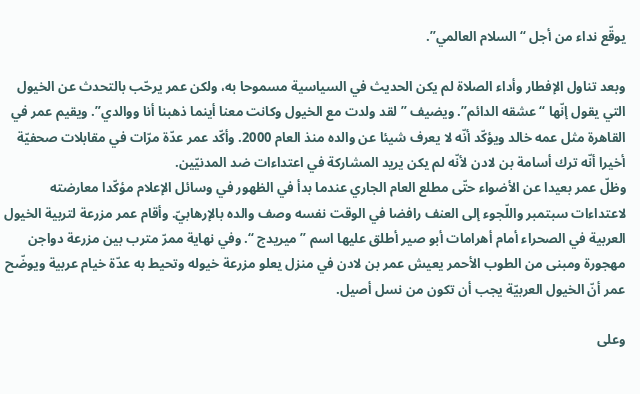يوقّع نداء من أجل “السلام العالمي”.

وبعد تناول الإفطار وأداء الصلاة لم يكن الحديث في السياسية مسموحا به، ولكن عمر يرحّب بالتحدث عن الخيول التي يقول إنّها “عشقه الدائم”. ويضيف ” لقد ولدت مع الخيول وكانت معنا أينما ذهبنا أنا ووالدي”. ويقيم عمر في القاهرة مثل عمه خالد ويؤكّد أنّه لا يعرف شيئا عن والده منذ العام 2000. وأكّد عمر عدّة مرّات في مقابلات صحفيّة أخيرا أنّه ترك أسامة بن لادن لأنّه لم يكن يريد المشاركة في اعتداءات ضد المدنيّين.
وظلّ عمر بعيدا عن الأضواء حتّى مطلع العام الجاري عندما بدأ في الظهور في وسائل الإعلام مؤكّدا معارضته لاعتداءات سبتمبر واللّجوء إلى العنف رافضا في الوقت نفسه وصف والده بالإرهابيّ. وأقام عمر مزرعة لتربية الخيول العربية في الصحراء أمام أهرامات أبو صير أطلق عليها اسم ” ميريدج “. وفي نهاية ممرّ مترب بين مزرعة دواجن مهجورة ومبنى من الطوب الأحمر يعيش عمر بن لادن في منزل يعلو مزرعة خيوله وتحيط به عدّة خيام عربية ويوضّح عمر أنّ الخيول العربيّة يجب أن تكون من نسل أصيل.

وعلى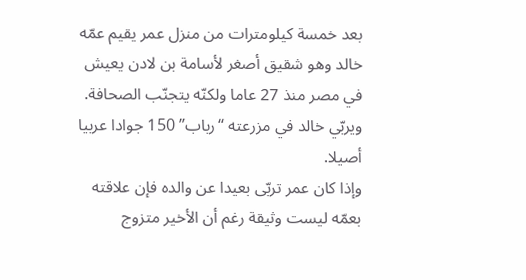بعد خمسة كيلومترات من منزل عمر يقيم عمّه خالد وهو شقيق أصغر لأسامة بن لادن يعيش في مصر منذ 27 عاما ولكنّه يتجنّب الصحافة. ويربّي خالد في مزرعته “رباب” 150 جوادا عربيا أصيلا.
وإذا كان عمر تربّى بعيدا عن والده فإن علاقته بعمّه ليست وثيقة رغم أن الأخير متزوج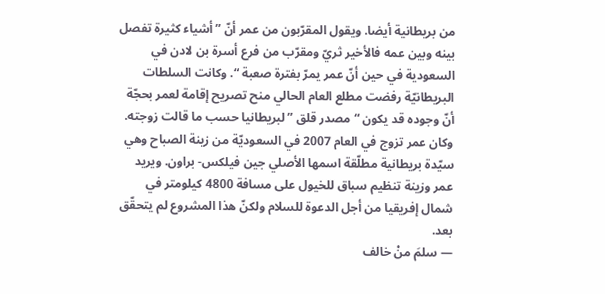من بريطانية أيضا. ويقول المقرّبون من عمر أنّ ” أشياء كثيرة تفصل بينه وبين عمه فالأخير ثريّ ومقرّب من فرع أسرة بن لادن في السعودية في حين أنّ عمر يمرّ بفترة صعبة “. وكانت السلطات البريطانيّة رفضت مطلع العام الحالي منح تصريح إقامة لعمر بحجّة أنّ وجوده قد يكون “مصدر قلق ” لبريطانيا حسب ما قالت زوجته. وكان عمر تزوج في العام 2007 في السعوديّة من زينة الصباح وهي سيّدة بريطانية مطلّقة اسمها الأصلي جين فيلكس- براون. ويريد عمر وزينة تنظيم سباق للخيول على مسافة 4800 كيلومتر في شمال إفريقيا من أجل الدعوة للسلام ولكنّ هذا المشروع لم يتحقّق بعد.
— سلمَ منْ خالف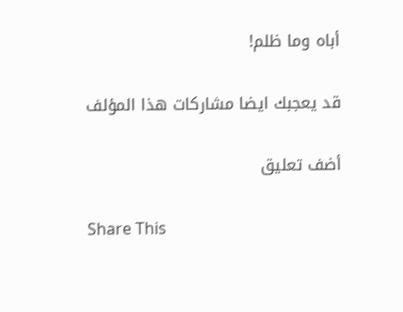أباه وما ظلم!

قد يعجبك ايضا مشاركات هذا المؤلف

أضف تعليق

Share This